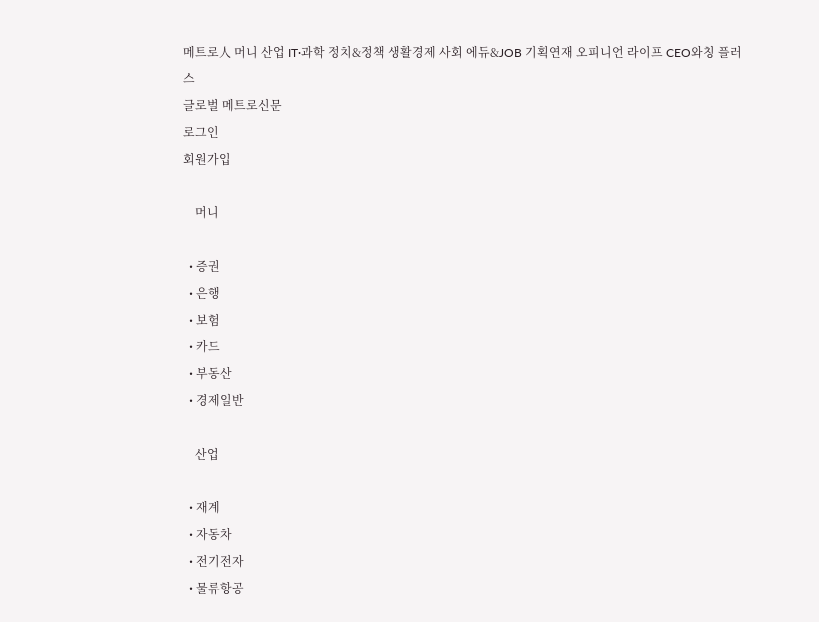메트로人 머니 산업 IT·과학 정치&정책 생활경제 사회 에듀&JOB 기획연재 오피니언 라이프 CEO와칭 플러스
글로벌 메트로신문
로그인
회원가입

    머니

  • 증권
  • 은행
  • 보험
  • 카드
  • 부동산
  • 경제일반

    산업

  • 재계
  • 자동차
  • 전기전자
  • 물류항공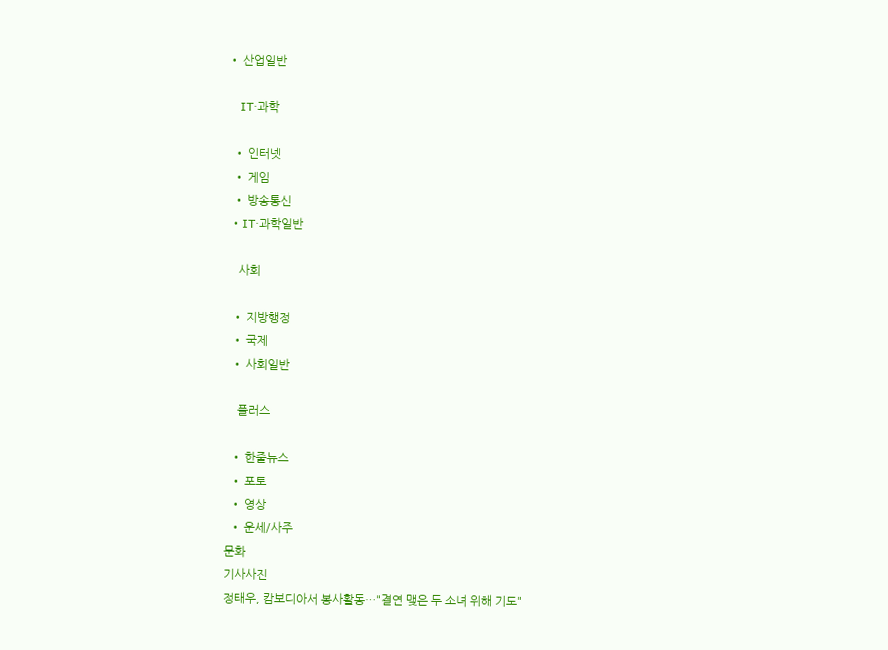• 산업일반

    IT·과학

  • 인터넷
  • 게임
  • 방송통신
  • IT·과학일반

    사회

  • 지방행정
  • 국제
  • 사회일반

    플러스

  • 한줄뉴스
  • 포토
  • 영상
  • 운세/사주
문화
기사사진
정태우, 캄보디아서 봉사활동…"결연 맺은 두 소녀 위해 기도"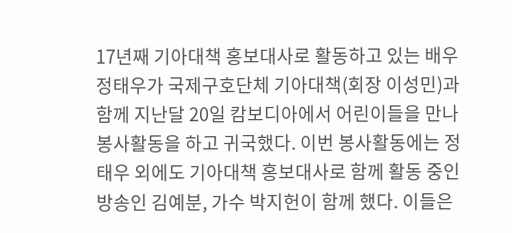17년째 기아대책 홍보대사로 활동하고 있는 배우 정태우가 국제구호단체 기아대책(회장 이성민)과 함께 지난달 20일 캄보디아에서 어린이들을 만나 봉사활동을 하고 귀국했다. 이번 봉사활동에는 정태우 외에도 기아대책 홍보대사로 함께 활동 중인 방송인 김예분, 가수 박지헌이 함께 했다. 이들은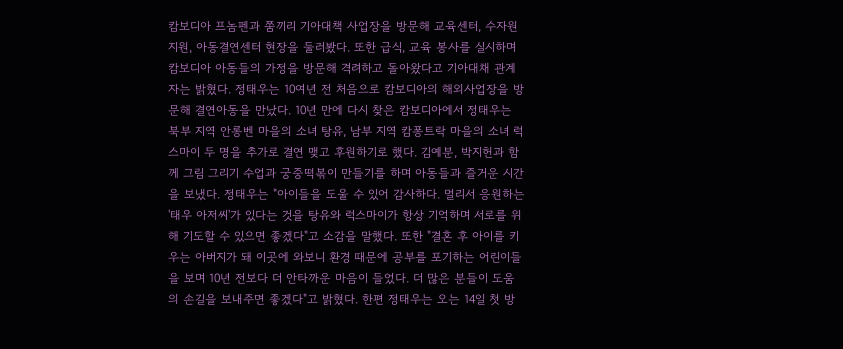캄보디아 프놈펜과 쭘끼리 기아대책 사업장을 방문해 교육센터, 수자원 지원, 아동결연센터 현장을 둘러봤다. 또한 급식, 교육 봉사를 실시하며 캄보디아 아동들의 가정을 방문해 격려하고 돌아왔다고 기아대채 관계자는 밝혔다. 정태우는 10여년 전 처음으로 캄보디아의 해외사업장을 방문해 결연아동을 만났다. 10년 만에 다시 찾은 캄보디아에서 정태우는 북부 지역 안롱벤 마을의 소녀 탕유, 남부 지역 캄퐁트락 마을의 소녀 럭스마이 두 명을 추가로 결연 맺고 후원하기로 했다. 김예분, 박지헌과 함께 그림 그리기 수업과 궁중떡볶이 만들기를 하며 아동들과 즐거운 시간을 보냈다. 정태우는 "아이들을 도울 수 있어 감사하다. 멀리서 응원하는 '태우 아저씨'가 있다는 것을 탕유와 럭스마이가 항상 기억하며 서로를 위해 기도할 수 있으면 좋겠다"고 소감을 말했다. 또한 "결혼 후 아이를 키우는 아버지가 돼 이곳에 와보니 환경 때문에 공부를 포기하는 어린이들을 보며 10년 전보다 더 안타까운 마음이 들었다. 더 많은 분들이 도움의 손길을 보내주면 좋겠다"고 밝혔다. 한편 정태우는 오는 14일 첫 방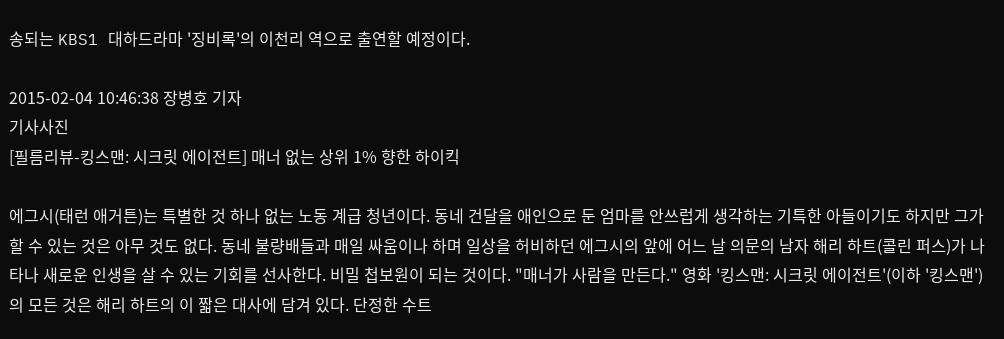송되는 KBS1 대하드라마 '징비록'의 이천리 역으로 출연할 예정이다.

2015-02-04 10:46:38 장병호 기자
기사사진
[필름리뷰-킹스맨: 시크릿 에이전트] 매너 없는 상위 1% 향한 하이킥

에그시(태런 애거튼)는 특별한 것 하나 없는 노동 계급 청년이다. 동네 건달을 애인으로 둔 엄마를 안쓰럽게 생각하는 기특한 아들이기도 하지만 그가 할 수 있는 것은 아무 것도 없다. 동네 불량배들과 매일 싸움이나 하며 일상을 허비하던 에그시의 앞에 어느 날 의문의 남자 해리 하트(콜린 퍼스)가 나타나 새로운 인생을 살 수 있는 기회를 선사한다. 비밀 첩보원이 되는 것이다. "매너가 사람을 만든다." 영화 '킹스맨: 시크릿 에이전트'(이하 '킹스맨')의 모든 것은 해리 하트의 이 짧은 대사에 담겨 있다. 단정한 수트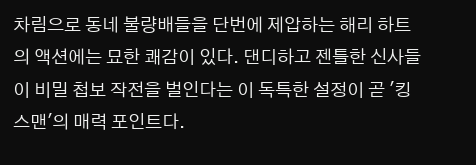차림으로 동네 불량배들을 단번에 제압하는 해리 하트의 액션에는 묘한 쾌감이 있다. 댄디하고 젠틀한 신사들이 비밀 첩보 작전을 벌인다는 이 독특한 설정이 곧 '킹스맨'의 매력 포인트다.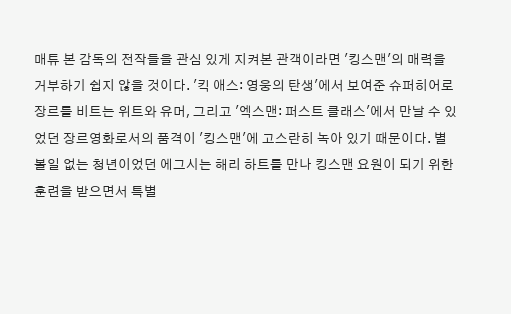매튜 본 감독의 전작들을 관심 있게 지켜본 관객이라면 '킹스맨'의 매력을 거부하기 쉽지 않을 것이다. '킥 애스: 영웅의 탄생'에서 보여준 슈퍼히어로 장르를 비트는 위트와 유머, 그리고 '엑스맨: 퍼스트 클래스'에서 만날 수 있었던 장르영화로서의 품격이 '킹스맨'에 고스란히 녹아 있기 때문이다. 별 볼일 없는 청년이었던 에그시는 해리 하트를 만나 킹스맨 요원이 되기 위한 훈련을 받으면서 특별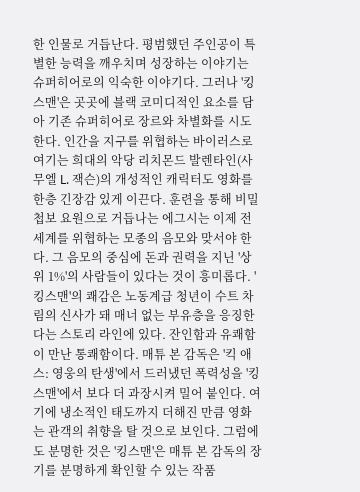한 인물로 거듭난다. 평범했던 주인공이 특별한 능력을 깨우치며 성장하는 이야기는 슈퍼히어로의 익숙한 이야기다. 그러나 '킹스맨'은 곳곳에 블랙 코미디적인 요소를 담아 기존 슈퍼히어로 장르와 차별화를 시도한다. 인간을 지구를 위협하는 바이러스로 여기는 희대의 악당 리치몬드 발렌타인(사무엘 L. 잭슨)의 개성적인 캐릭터도 영화를 한층 긴장감 있게 이끈다. 훈련을 통해 비밀 첩보 요원으로 거듭나는 에그시는 이제 전 세계를 위협하는 모종의 음모와 맞서야 한다. 그 음모의 중심에 돈과 권력을 지닌 '상위 1%'의 사람들이 있다는 것이 흥미롭다. '킹스맨'의 쾌감은 노동계급 청년이 수트 차림의 신사가 돼 매너 없는 부유층을 응징한다는 스토리 라인에 있다. 잔인함과 유쾌함이 만난 통쾌함이다. 매튜 본 감독은 '킥 애스: 영웅의 탄생'에서 드러냈던 폭력성을 '킹스맨'에서 보다 더 과장시켜 밀어 붙인다. 여기에 냉소적인 태도까지 더해진 만큼 영화는 관객의 취향을 탈 것으로 보인다. 그럼에도 분명한 것은 '킹스맨'은 매튜 본 감독의 장기를 분명하게 확인할 수 있는 작품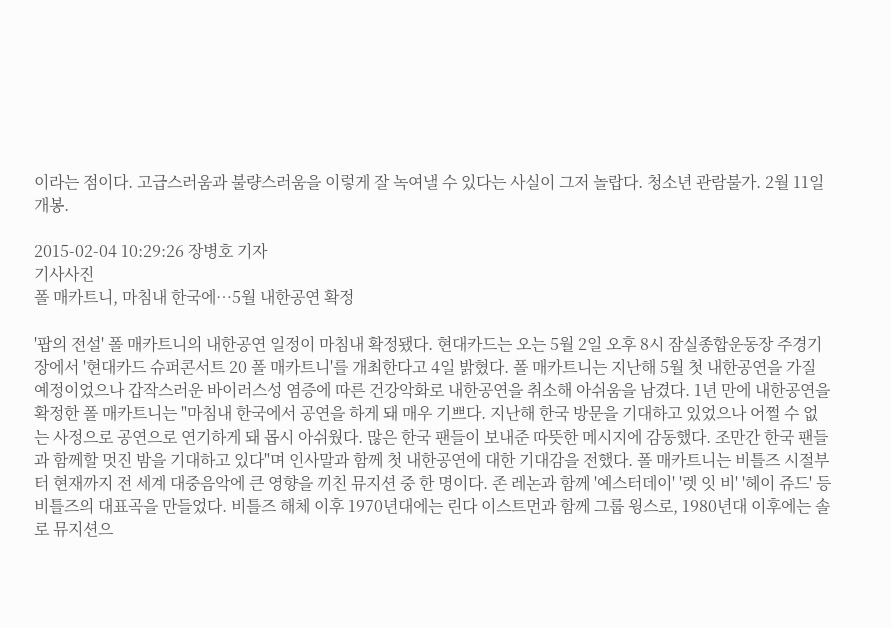이라는 점이다. 고급스러움과 불량스러움을 이렇게 잘 녹여낼 수 있다는 사실이 그저 놀랍다. 청소년 관람불가. 2월 11일 개봉.

2015-02-04 10:29:26 장병호 기자
기사사진
폴 매카트니, 마침내 한국에…5월 내한공연 확정

'팝의 전설' 폴 매카트니의 내한공연 일정이 마침내 확정됐다. 현대카드는 오는 5월 2일 오후 8시 잠실종합운동장 주경기장에서 '현대카드 슈퍼콘서트 20 폴 매카트니'를 개최한다고 4일 밝혔다. 폴 매카트니는 지난해 5월 첫 내한공연을 가질 예정이었으나 갑작스러운 바이러스성 염증에 따른 건강악화로 내한공연을 취소해 아쉬움을 남겼다. 1년 만에 내한공연을 확정한 폴 매카트니는 "마침내 한국에서 공연을 하게 돼 매우 기쁘다. 지난해 한국 방문을 기대하고 있었으나 어쩔 수 없는 사정으로 공연으로 연기하게 돼 몹시 아쉬웠다. 많은 한국 팬들이 보내준 따뜻한 메시지에 감동했다. 조만간 한국 팬들과 함께할 멋진 밤을 기대하고 있다"며 인사말과 함께 첫 내한공연에 대한 기대감을 전했다. 폴 매카트니는 비틀즈 시절부터 현재까지 전 세계 대중음악에 큰 영향을 끼친 뮤지션 중 한 명이다. 존 레논과 함께 '예스터데이' '렛 잇 비' '헤이 쥬드' 등 비틀즈의 대표곡을 만들었다. 비틀즈 해체 이후 1970년대에는 린다 이스트먼과 함께 그룹 윙스로, 1980년대 이후에는 솔로 뮤지션으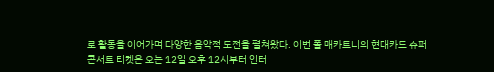로 활동을 이어가며 다양한 음악적 도전을 펼쳐왔다. 이번 폴 매카트니의 현대카드 슈퍼콘서트 티켓은 오는 12일 오후 12시부터 인터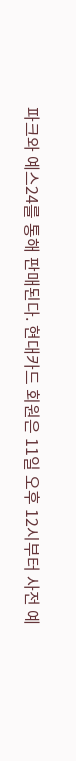파크와 예스24를 통해 판매된다. 현대카드 회원은 11일 오후 12시부터 사전 예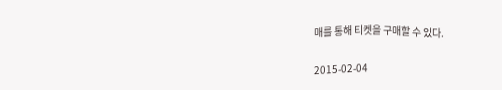매를 통해 티켓을 구매할 수 있다.

2015-02-04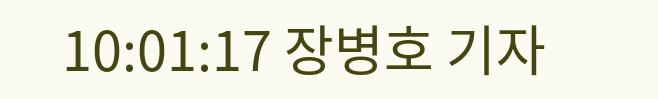10:01:17 장병호 기자